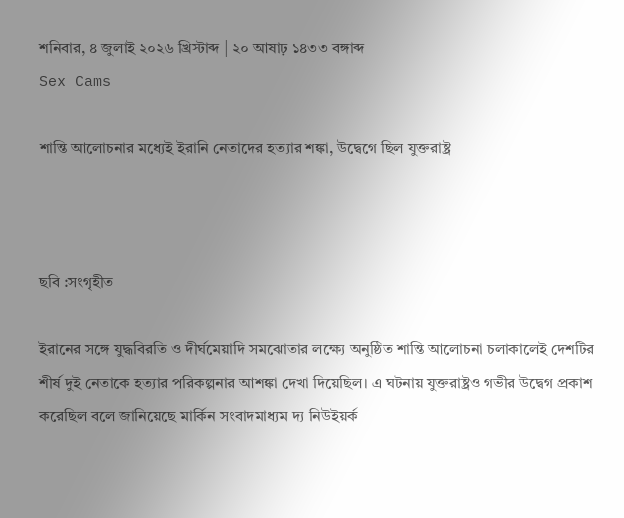শনিবার, ৪ জুলাই ২০২৬ খ্রিস্টাব্দ | ২০ আষাঢ় ১৪৩৩ বঙ্গাব্দ
Sex Cams

শান্তি আলোচনার মধ্যেই ইরানি নেতাদের হত্যার শঙ্কা, উদ্বেগে ছিল যুক্তরাষ্ট্র



ছবি :সংগৃহীত

ইরানের সঙ্গে যুদ্ধবিরতি ও দীর্ঘমেয়াদি সমঝোতার লক্ষ্যে অনুষ্ঠিত শান্তি আলোচনা চলাকালেই দেশটির শীর্ষ দুই নেতাকে হত্যার পরিকল্পনার আশঙ্কা দেখা দিয়েছিল। এ ঘটনায় যুক্তরাষ্ট্রও গভীর উদ্বেগ প্রকাশ করেছিল বলে জানিয়েছে মার্কিন সংবাদমাধ্যম দ্য নিউইয়র্ক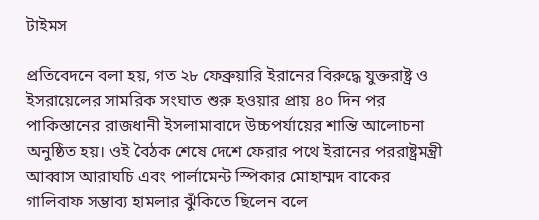টাইমস

প্রতিবেদনে বলা হয়, গত ২৮ ফেব্রুয়ারি ইরানের বিরুদ্ধে যুক্তরাষ্ট্র ও ইসরায়েলের সামরিক সংঘাত শুরু হওয়ার প্রায় ৪০ দিন পর পাকিস্তানের রাজধানী ইসলামাবাদে উচ্চপর্যায়ের শান্তি আলোচনা অনুষ্ঠিত হয়। ওই বৈঠক শেষে দেশে ফেরার পথে ইরানের পররাষ্ট্রমন্ত্রী আব্বাস আরাঘচি এবং পার্লামেন্ট স্পিকার মোহাম্মদ বাকের গালিবাফ সম্ভাব্য হামলার ঝুঁকিতে ছিলেন বলে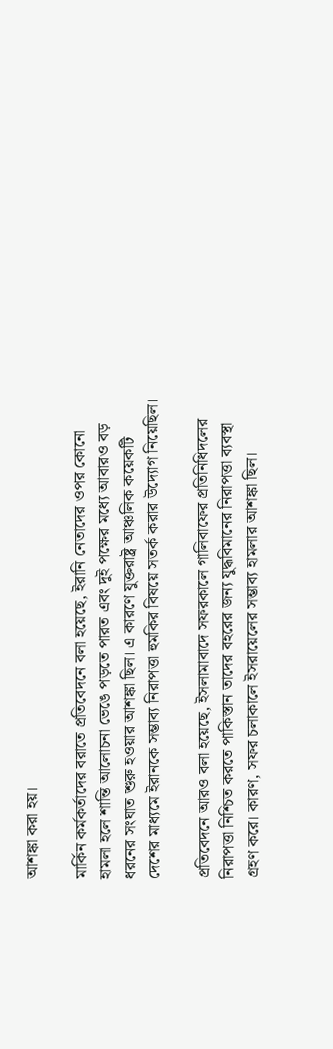আশঙ্কা করা হয়।

মার্কিন কর্মকর্তাদের বরাতে প্রতিবেদনে বলা হয়েছে, ইরানি নেতাদের ওপর কোনো হামলা হলে শান্তি আলোচনা ভেঙে পড়তে পারত এবং দুই পক্ষের মধ্যে আবারও বড় ধরনের সংঘাত শুরু হওয়ার আশঙ্কা ছিল। এ কারণে যুক্তরাষ্ট্র আঞ্চলিক কয়েকটি দেশের মাধ্যমে ইরানকে সম্ভাব্য নিরাপত্তা হুমকির বিষয়ে সতর্ক করার উদ্যোগ নিয়েছিল।

প্রতিবেদনে আরও বলা হয়েছে, ইসলামাবাদে সফরকালে গালিবাফের প্রতিনিধিদলের নিরাপত্তা নিশ্চিত করতে পাকিস্তান তাদের বহরের জন্য যুদ্ধবিমানের নিরাপত্তা ব্যবস্থা গ্রহণ করে। কারণ, সফর চলাকালে ইসরায়েলের সম্ভাব্য হামলার আশঙ্কা ছিল।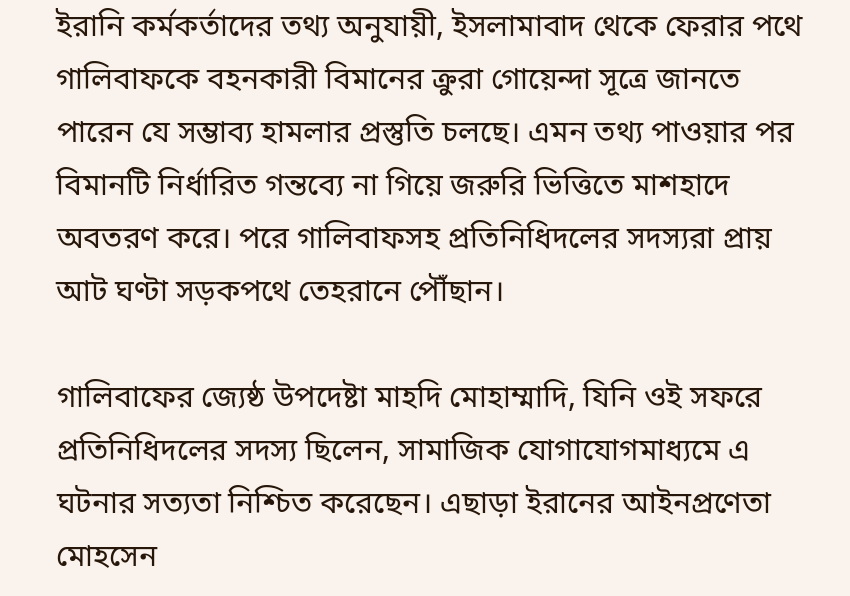ইরানি কর্মকর্তাদের তথ্য অনুযায়ী, ইসলামাবাদ থেকে ফেরার পথে গালিবাফকে বহনকারী বিমানের ক্রুরা গোয়েন্দা সূত্রে জানতে পারেন যে সম্ভাব্য হামলার প্রস্তুতি চলছে। এমন তথ্য পাওয়ার পর বিমানটি নির্ধারিত গন্তব্যে না গিয়ে জরুরি ভিত্তিতে মাশহাদে অবতরণ করে। পরে গালিবাফসহ প্রতিনিধিদলের সদস্যরা প্রায় আট ঘণ্টা সড়কপথে তেহরানে পৌঁছান।

গালিবাফের জ্যেষ্ঠ উপদেষ্টা মাহদি মোহাম্মাদি, যিনি ওই সফরে প্রতিনিধিদলের সদস্য ছিলেন, সামাজিক যোগাযোগমাধ্যমে এ ঘটনার সত্যতা নিশ্চিত করেছেন। এছাড়া ইরানের আইনপ্রণেতা মোহসেন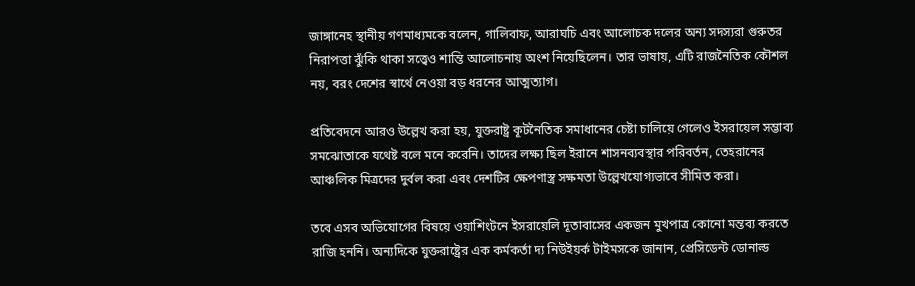জাঙ্গানেহ স্থানীয় গণমাধ্যমকে বলেন, গালিবাফ, আরাঘচি এবং আলোচক দলের অন্য সদস্যরা গুরুতর নিরাপত্তা ঝুঁকি থাকা সত্ত্বেও শান্তি আলোচনায় অংশ নিয়েছিলেন। তার ভাষায়, এটি রাজনৈতিক কৌশল নয়, বরং দেশের স্বার্থে নেওয়া বড় ধরনের আত্মত্যাগ।

প্রতিবেদনে আরও উল্লেখ করা হয়, যুক্তরাষ্ট্র কূটনৈতিক সমাধানের চেষ্টা চালিয়ে গেলেও ইসরায়েল সম্ভাব্য সমঝোতাকে যথেষ্ট বলে মনে করেনি। তাদের লক্ষ্য ছিল ইরানে শাসনব্যবস্থার পরিবর্তন, তেহরানের আঞ্চলিক মিত্রদের দুর্বল করা এবং দেশটির ক্ষেপণাস্ত্র সক্ষমতা উল্লেখযোগ্যভাবে সীমিত করা।

তবে এসব অভিযোগের বিষয়ে ওয়াশিংটনে ইসরায়েলি দূতাবাসের একজন মুখপাত্র কোনো মন্তব্য করতে রাজি হননি। অন্যদিকে যুক্তরাষ্ট্রের এক কর্মকর্তা দ্য নিউইয়র্ক টাইমসকে জানান, প্রেসিডেন্ট ডোনাল্ড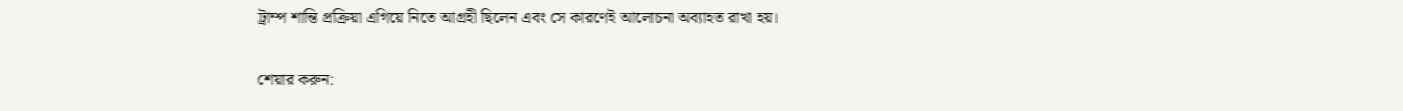ট্রাম্প শান্তি প্রক্রিয়া এগিয়ে নিতে আগ্রহী ছিলেন এবং সে কারণেই আলোচনা অব্যাহত রাখা হয়।

শেয়ার করুন: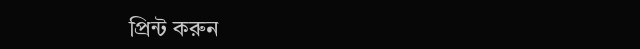প্রিন্ট করুন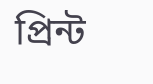প্রিন্ট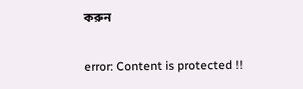করুন

error: Content is protected !!